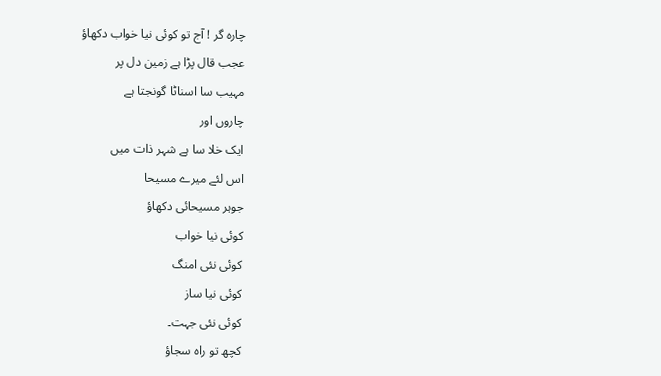چارہ گر ! آج تو کوئی نیا خواب دکھاؤ
عجب قال پڑا ہے زمین دل پر
مہیب سا اسناٹا گونجتا ہے
چاروں اور
ایک خلا سا ہے شہر ذات میں
اس لئے میرے مسیحا
جوہر مسیحائی دکھاؤ
کوئی نیا خواب
کوئی نئی امنگ
کوئی نیا ساز
کوئی نئی جہت۔
کچھ تو راہ سجاؤ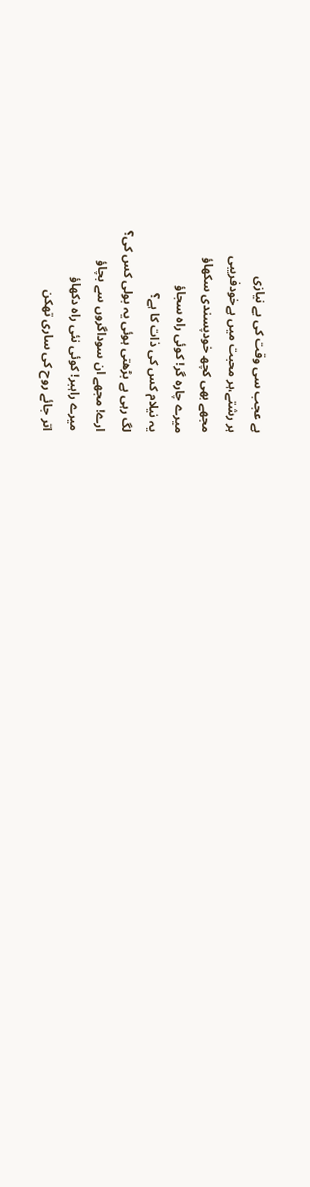ہے عجب سی وقت کی بے نیازی
ہر رشتے،ہر محبت میں ہےخودفریبی
مجھے بھی کچھ خودپسندی سکھاؤ
میرے چارہ گر! کوئی راہ سجاؤ
یہ نیلام کس کی ذات کا ہے؟
لگ رہی ہے بڑھتی ہوئی یہ بولی کس کی؟
ارے! مجھے ان سوداگروں سے بچاؤ
میرے راہبر! کوئی نئی راہ دکھاؤ
اتر جائے روح کی ساری تھکن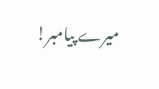میرے پیامبر!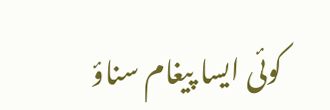کوئی ایسا پیغام سناؤ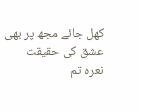کھل جائے مجھ پر بھی عشق کی حقیقت
نعرہ تم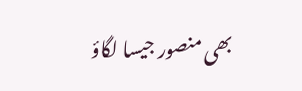بھی منصور جیسا لگاؤ